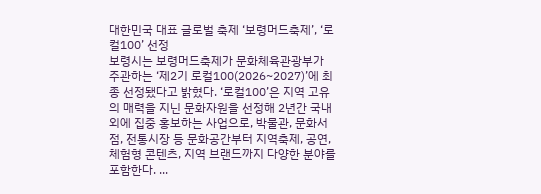대한민국 대표 글로벌 축제 ‘보령머드축제’, ‘로컬100’ 선정
보령시는 보령머드축제가 문화체육관광부가 주관하는 ‘제2기 로컬100(2026~2027)’에 최종 선정됐다고 밝혔다. ‘로컬100’은 지역 고유의 매력을 지닌 문화자원을 선정해 2년간 국내외에 집중 홍보하는 사업으로, 박물관, 문화서점, 전통시장 등 문화공간부터 지역축제, 공연, 체험형 콘텐츠, 지역 브랜드까지 다양한 분야를 포함한다. ...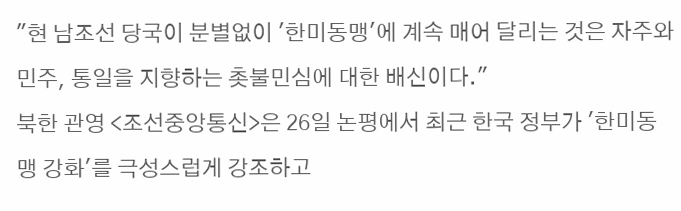"현 남조선 당국이 분별없이 '한미동맹'에 계속 매어 달리는 것은 자주와 민주, 통일을 지향하는 촛불민심에 대한 배신이다."
북한 관영 <조선중앙통신>은 26일 논평에서 최근 한국 정부가 '한미동맹 강화'를 극성스럽게 강조하고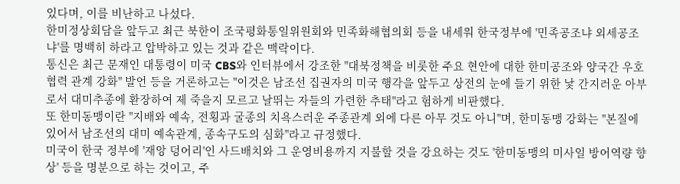있다며, 이를 비난하고 나섰다.
한미정상회담을 앞두고 최근 북한이 조국평화통일위원회와 민족화해협의회 등을 내세워 한국정부에 '민족공조냐 외세공조냐'를 명백히 하라고 압박하고 있는 것과 같은 맥락이다.
통신은 최근 문재인 대통령이 미국 CBS와 인터뷰에서 강조한 "대북정책을 비롯한 주요 현안에 대한 한미공조와 양국간 우호협력 관계 강화" 발언 등을 거론하고는 "이것은 남조선 집권자의 미국 행각을 앞두고 상전의 눈에 들기 위한 낯 간지러운 아부로서 대미추종에 환장하여 제 죽을지 모르고 날뛰는 자들의 가련한 추태"라고 험하게 비판했다.
또 한미동맹이란 "지배와 예속, 전횡과 굴종의 치욕스러운 주종관계 외에 다른 아무 것도 아니"며, 한미동맹 강화는 "본질에 있어서 남조선의 대미 예속관계, 종속구도의 심화"라고 규정했다.
미국이 한국 정부에 '재앙 덩어리'인 사드배치와 그 운영비용까지 지불할 것을 강요하는 것도 '한미동맹의 미사일 방어역량 향상' 등을 명분으로 하는 것이고, 주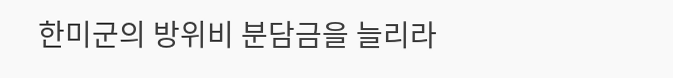한미군의 방위비 분담금을 늘리라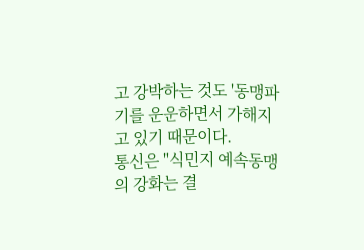고 강박하는 것도 '동맹파기를 운운하면서 가해지고 있기 때문이다.
통신은 "식민지 예속동맹의 강화는 결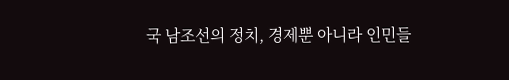국 남조선의 정치, 경제뿐 아니라 인민들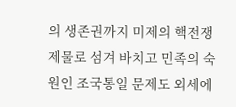의 생존권까지 미제의 핵전쟁 제물로 섬겨 바치고 민족의 숙원인 조국통일 문제도 외세에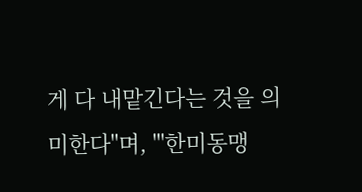게 다 내맡긴다는 것을 의미한다"며, "'한미동맹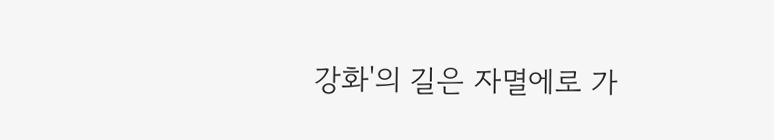강화'의 길은 자멸에로 가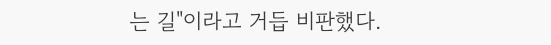는 길"이라고 거듭 비판했다.